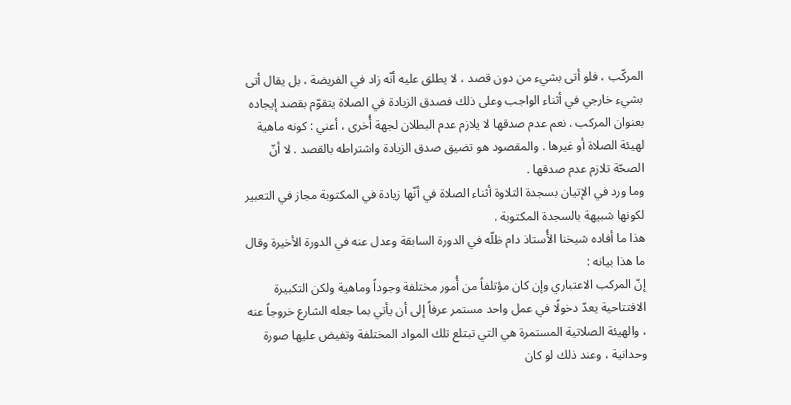المركّب ، فلو أتى بشيء من دون قصد ، لا يطلق عليه أنّه زاد في الفريضة ، بل يقال أتى بشيء خارجي في أثناء الواجب وعلى ذلك فصدق الزيادة في الصلاة يتقوّم بقصد إيجاده بعنوان المركب . نعم عدم صدقها لا يلازم عدم البطلان لجهة أُخرى ، أعني : كونه ماهية لهيئة الصلاة أو غيرها . والمقصود هو تضيق صدق الزيادة واشتراطه بالقصد . لا أنّ الصحّة تلازم عدم صدقها .
وما ورد في الإتيان بسجدة التلاوة أثناء الصلاة في أنّها زيادة في المكتوبة مجاز في التعبير لكونها شبيهة بالسجدة المكتوبة .
هذا ما أفاده شيخنا الأُستاذ دام ظلّه في الدورة السابقة وعدل عنه في الدورة الأخيرة وقال ما هذا بيانه :
إنّ المركب الاعتباري وإن كان مؤتلفاً من أُمور مختلفة وجوداً وماهية ولكن التكبيرة الافتتاحية يعدّ دخولًا في عمل واحد مستمر عرفاً إلى أن يأتي بما جعله الشارع خروجاً عنه ، والهيئة الصلاتية المستمرة هي التي تبتلع تلك المواد المختلفة وتفيض عليها صورة وحدانية ، وعند ذلك لو كان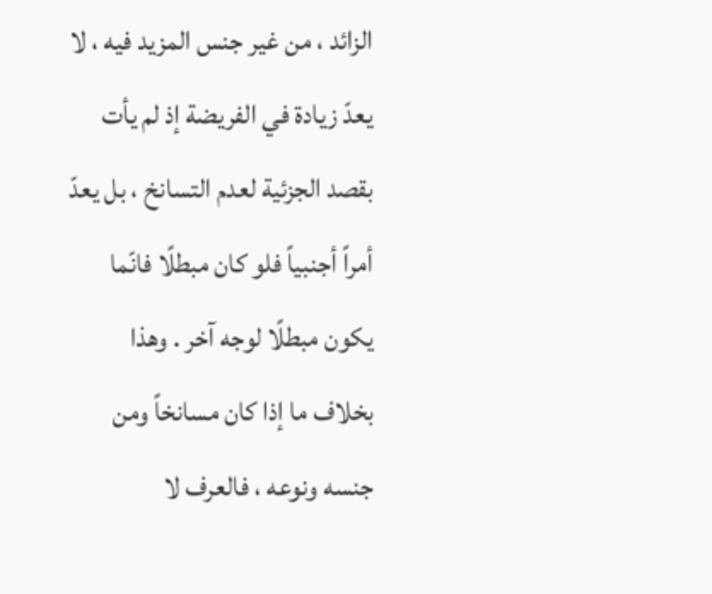الزائد ، من غير جنس المزيد فيه ، لا يعدّ زيادة في الفريضة إذ لم يأت بقصد الجزئية لعدم التسانخ ، بل يعدّ أمراً أجنبياً فلو كان مبطلًا فانّما يكون مبطلًا لوجه آخر . وهذا بخلاف ما إذا كان مسانخاً ومن جنسه ونوعه ، فالعرف لا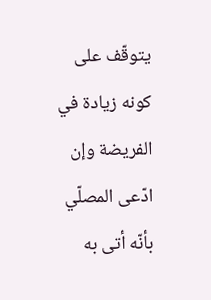يتوقّف على كونه زيادة في الفريضة وإن ادّعى المصلّي بأنّه أتى به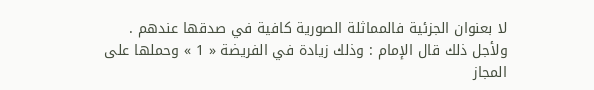لا بعنوان الجزئية فالمماثلة الصورية كافية في صدقها عندهم .
ولأجل ذلك قال الإمام : وذلك زيادة في الفريضة « 1 » وحملها على المجاز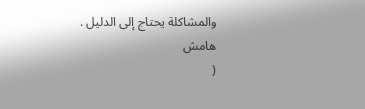والمشاكلة يحتاج إلى الدليل .
هامش
(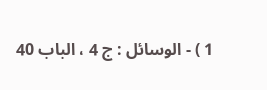1 ) - الوسائل : ج 4 ، الباب 40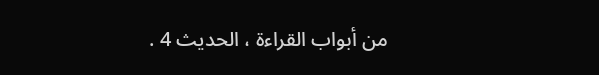من أبواب القراءة ، الحديث 4 .